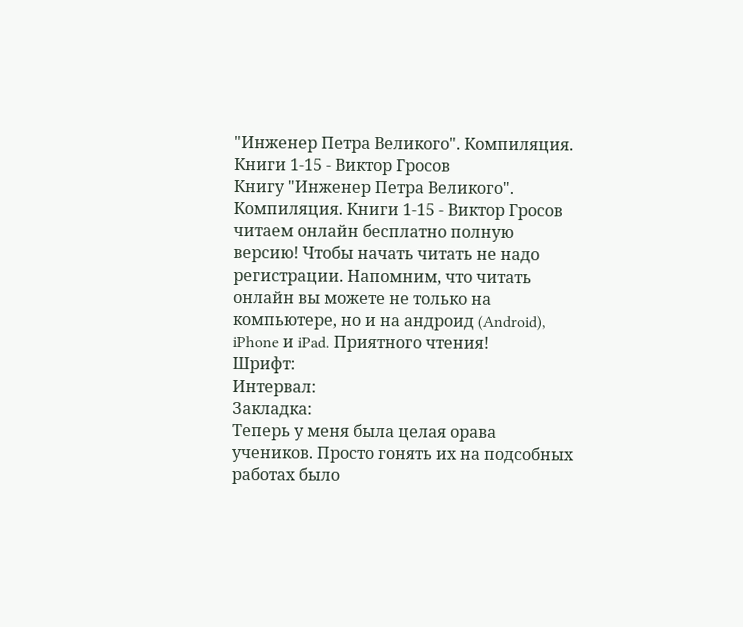"Инженер Петра Великого". Компиляция. Книги 1-15 - Виктор Гросов
Книгу "Инженер Петра Великого". Компиляция. Книги 1-15 - Виктор Гросов читаем онлайн бесплатно полную версию! Чтобы начать читать не надо регистрации. Напомним, что читать онлайн вы можете не только на компьютере, но и на андроид (Android), iPhone и iPad. Приятного чтения!
Шрифт:
Интервал:
Закладка:
Теперь у меня была целая орава учеников. Просто гонять их на подсобных работах было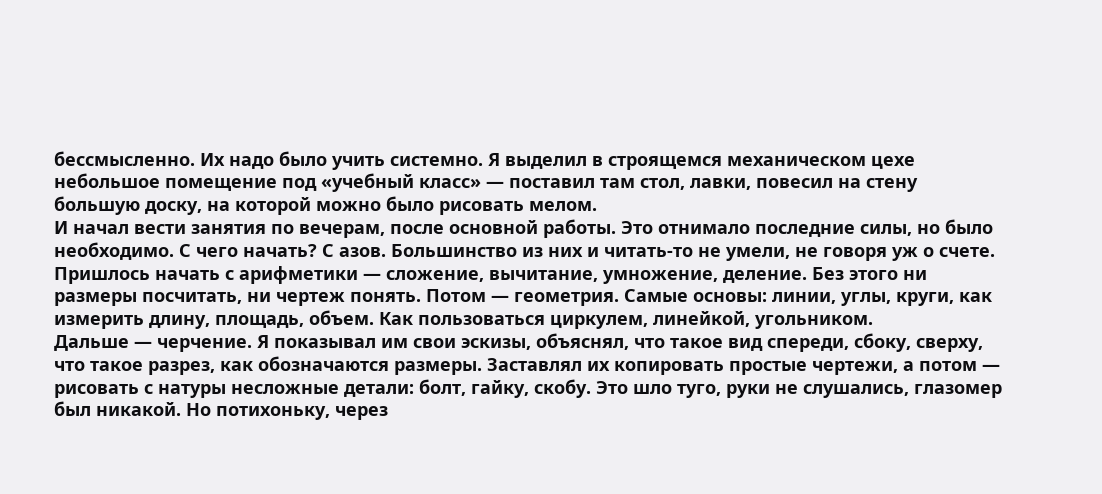бессмысленно. Их надо было учить системно. Я выделил в строящемся механическом цехе небольшое помещение под «учебный класс» — поставил там стол, лавки, повесил на стену большую доску, на которой можно было рисовать мелом.
И начал вести занятия по вечерам, после основной работы. Это отнимало последние силы, но было необходимо. С чего начать? С азов. Большинство из них и читать-то не умели, не говоря уж о счете. Пришлось начать с арифметики — сложение, вычитание, умножение, деление. Без этого ни размеры посчитать, ни чертеж понять. Потом — геометрия. Самые основы: линии, углы, круги, как измерить длину, площадь, объем. Как пользоваться циркулем, линейкой, угольником.
Дальше — черчение. Я показывал им свои эскизы, объяснял, что такое вид спереди, сбоку, сверху, что такое разрез, как обозначаются размеры. Заставлял их копировать простые чертежи, а потом — рисовать с натуры несложные детали: болт, гайку, скобу. Это шло туго, руки не слушались, глазомер был никакой. Но потихоньку, через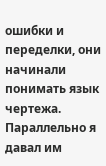ошибки и переделки, они начинали понимать язык чертежа.
Параллельно я давал им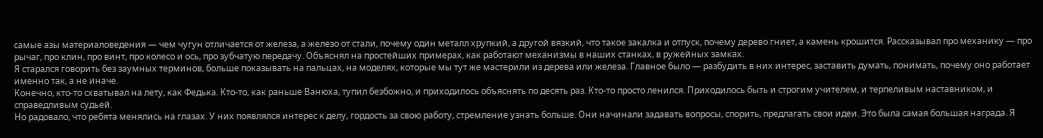самые азы материаловедения — чем чугун отличается от железа, а железо от стали, почему один металл хрупкий, а другой вязкий, что такое закалка и отпуск, почему дерево гниет, а камень крошится. Рассказывал про механику — про рычаг, про клин, про винт, про колесо и ось, про зубчатую передачу. Объяснял на простейших примерах, как работают механизмы в наших станках, в ружейных замках.
Я старался говорить без заумных терминов, больше показывать на пальцах, на моделях, которые мы тут же мастерили из дерева или железа. Главное было — разбудить в них интерес, заставить думать, понимать, почему оно работает именно так, а не иначе.
Конечно, кто-то схватывал на лету, как Федька. Кто-то, как раньше Ванюха, тупил безбожно, и приходилось объяснять по десять раз. Кто-то просто ленился. Приходилось быть и строгим учителем, и терпеливым наставником, и справедливым судьей.
Но радовало, что ребята менялись на глазах. У них появлялся интерес к делу, гордость за свою работу, стремление узнать больше. Они начинали задавать вопросы, спорить, предлагать свои идеи. Это была самая большая награда. Я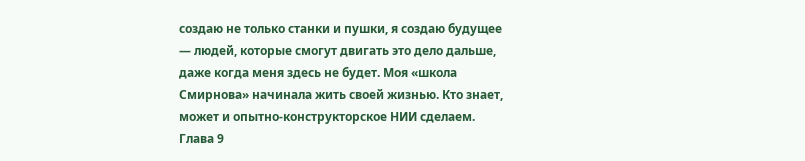создаю не только станки и пушки, я создаю будущее — людей, которые смогут двигать это дело дальше, даже когда меня здесь не будет. Моя «школа Смирнова» начинала жить своей жизнью. Кто знает, может и опытно-конструкторское НИИ сделаем.
Глава 9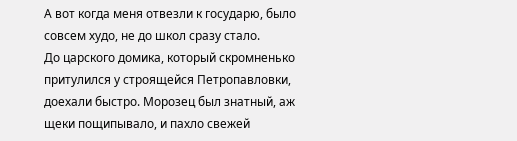А вот когда меня отвезли к государю, было совсем худо, не до школ сразу стало.
До царского домика, который скромненько притулился у строящейся Петропавловки, доехали быстро. Морозец был знатный, аж щеки пощипывало, и пахло свежей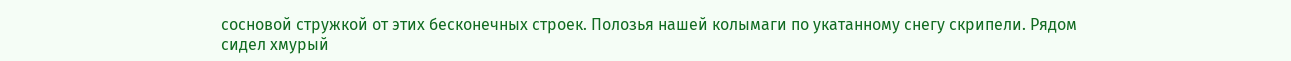сосновой стружкой от этих бесконечных строек. Полозья нашей колымаги по укатанному снегу скрипели. Рядом сидел хмурый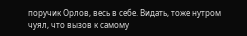поручик Орлов, весь в себе. Видать, тоже нутром чуял, что вызов к самому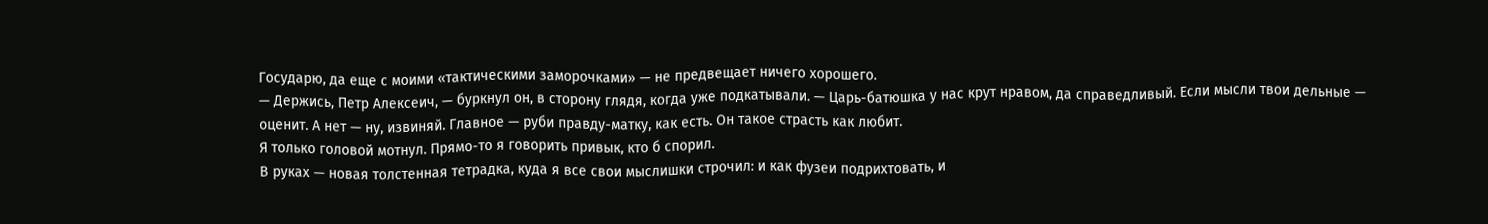Государю, да еще с моими «тактическими заморочками» — не предвещает ничего хорошего.
— Держись, Петр Алексеич, — буркнул он, в сторону глядя, когда уже подкатывали. — Царь-батюшка у нас крут нравом, да справедливый. Если мысли твои дельные — оценит. А нет — ну, извиняй. Главное — руби правду-матку, как есть. Он такое страсть как любит.
Я только головой мотнул. Прямо-то я говорить привык, кто б спорил.
В руках — новая толстенная тетрадка, куда я все свои мыслишки строчил: и как фузеи подрихтовать, и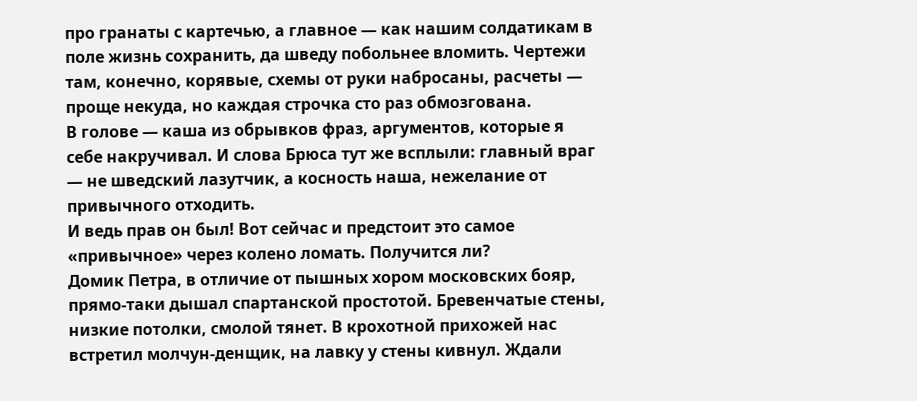про гранаты с картечью, а главное — как нашим солдатикам в поле жизнь сохранить, да шведу побольнее вломить. Чертежи там, конечно, корявые, схемы от руки набросаны, расчеты — проще некуда, но каждая строчка сто раз обмозгована.
В голове — каша из обрывков фраз, аргументов, которые я себе накручивал. И слова Брюса тут же всплыли: главный враг — не шведский лазутчик, а косность наша, нежелание от привычного отходить.
И ведь прав он был! Вот сейчас и предстоит это самое «привычное» через колено ломать. Получится ли?
Домик Петра, в отличие от пышных хором московских бояр, прямо-таки дышал спартанской простотой. Бревенчатые стены, низкие потолки, смолой тянет. В крохотной прихожей нас встретил молчун-денщик, на лавку у стены кивнул. Ждали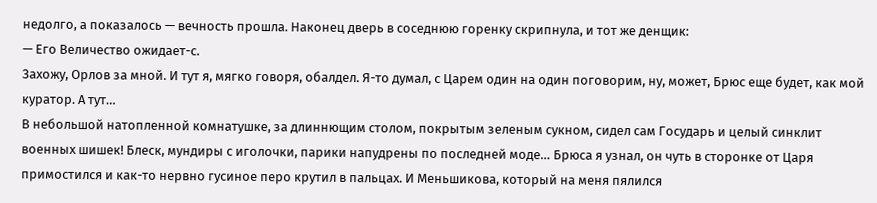недолго, а показалось — вечность прошла. Наконец дверь в соседнюю горенку скрипнула, и тот же денщик:
— Его Величество ожидает-с.
Захожу, Орлов за мной. И тут я, мягко говоря, обалдел. Я-то думал, с Царем один на один поговорим, ну, может, Брюс еще будет, как мой куратор. А тут…
В небольшой натопленной комнатушке, за длиннющим столом, покрытым зеленым сукном, сидел сам Государь и целый синклит военных шишек! Блеск, мундиры с иголочки, парики напудрены по последней моде… Брюса я узнал, он чуть в сторонке от Царя примостился и как-то нервно гусиное перо крутил в пальцах. И Меньшикова, который на меня пялился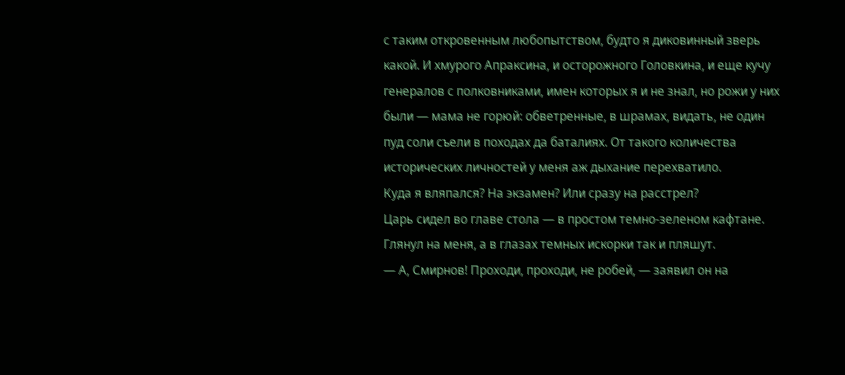с таким откровенным любопытством, будто я диковинный зверь какой. И хмурого Апраксина, и осторожного Головкина, и еще кучу генералов с полковниками, имен которых я и не знал, но рожи у них были — мама не горюй: обветренные, в шрамах, видать, не один пуд соли съели в походах да баталиях. От такого количества исторических личностей у меня аж дыхание перехватило.
Куда я вляпался? На экзамен? Или сразу на расстрел?
Царь сидел во главе стола — в простом темно-зеленом кафтане. Глянул на меня, а в глазах темных искорки так и пляшут.
— А, Смирнов! Проходи, проходи, не робей, — заявил он на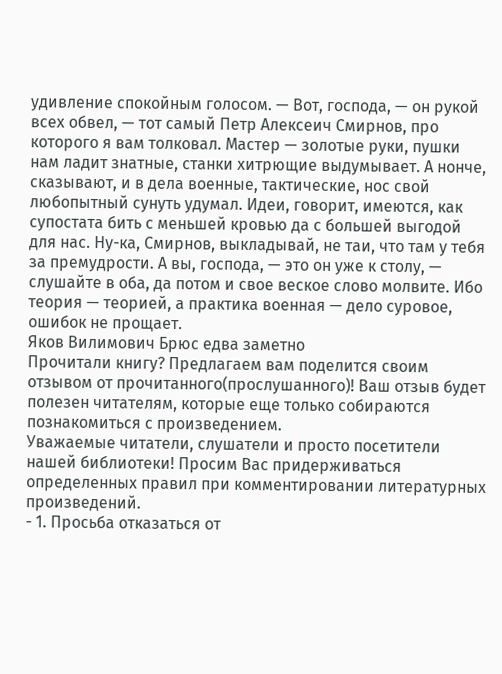удивление спокойным голосом. — Вот, господа, — он рукой всех обвел, — тот самый Петр Алексеич Смирнов, про которого я вам толковал. Мастер — золотые руки, пушки нам ладит знатные, станки хитрющие выдумывает. А нонче, сказывают, и в дела военные, тактические, нос свой любопытный сунуть удумал. Идеи, говорит, имеются, как супостата бить с меньшей кровью да с большей выгодой для нас. Ну-ка, Смирнов, выкладывай, не таи, что там у тебя за премудрости. А вы, господа, — это он уже к столу, — слушайте в оба, да потом и свое веское слово молвите. Ибо теория — теорией, а практика военная — дело суровое, ошибок не прощает.
Яков Вилимович Брюс едва заметно
Прочитали книгу? Предлагаем вам поделится своим отзывом от прочитанного(прослушанного)! Ваш отзыв будет полезен читателям, которые еще только собираются познакомиться с произведением.
Уважаемые читатели, слушатели и просто посетители нашей библиотеки! Просим Вас придерживаться определенных правил при комментировании литературных произведений.
- 1. Просьба отказаться от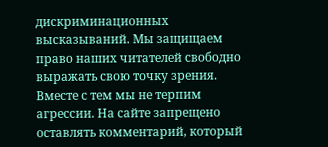дискриминационных высказываний. Мы защищаем право наших читателей свободно выражать свою точку зрения. Вместе с тем мы не терпим агрессии. На сайте запрещено оставлять комментарий, который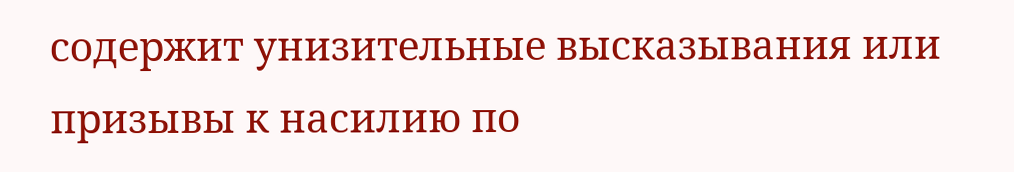содержит унизительные высказывания или призывы к насилию по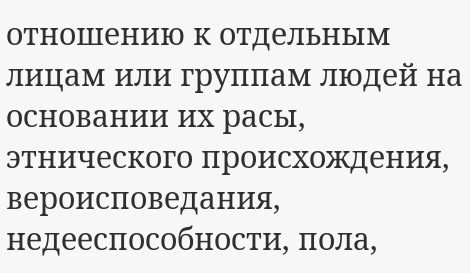отношению к отдельным лицам или группам людей на основании их расы, этнического происхождения, вероисповедания, недееспособности, пола,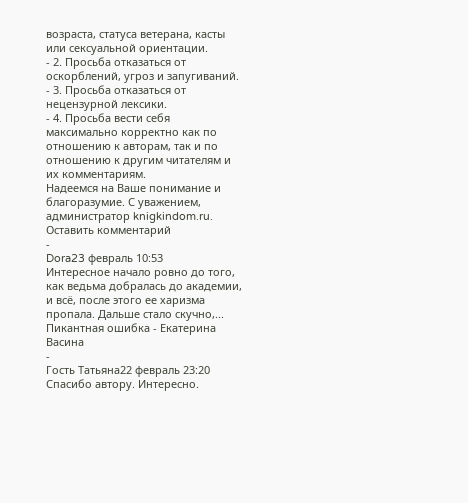возраста, статуса ветерана, касты или сексуальной ориентации.
- 2. Просьба отказаться от оскорблений, угроз и запугиваний.
- 3. Просьба отказаться от нецензурной лексики.
- 4. Просьба вести себя максимально корректно как по отношению к авторам, так и по отношению к другим читателям и их комментариям.
Надеемся на Ваше понимание и благоразумие. С уважением, администратор knigkindom.ru.
Оставить комментарий
-
Dora23 февраль 10:53
Интересное начало ровно до того, как ведьма добралась до академии, и всё, после этого ее харизма пропала. Дальше стало скучно,...
Пикантная ошибка - Екатерина Васина
-
Гость Татьяна22 февраль 23:20
Спасибо автору. Интересно.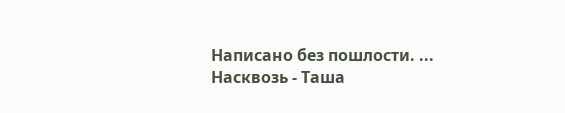Написано без пошлости. ...
Насквозь - Таша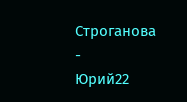Строганова
-
Юрий22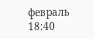февраль 18:40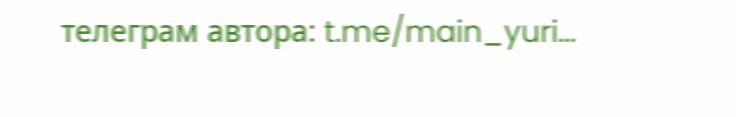телеграм автора: t.me/main_yuri...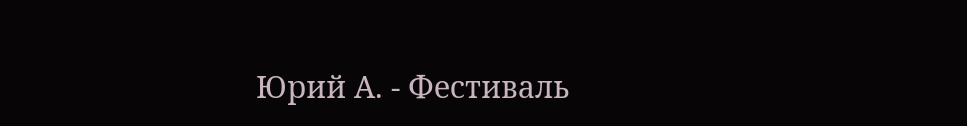Юрий А. - Фестиваль